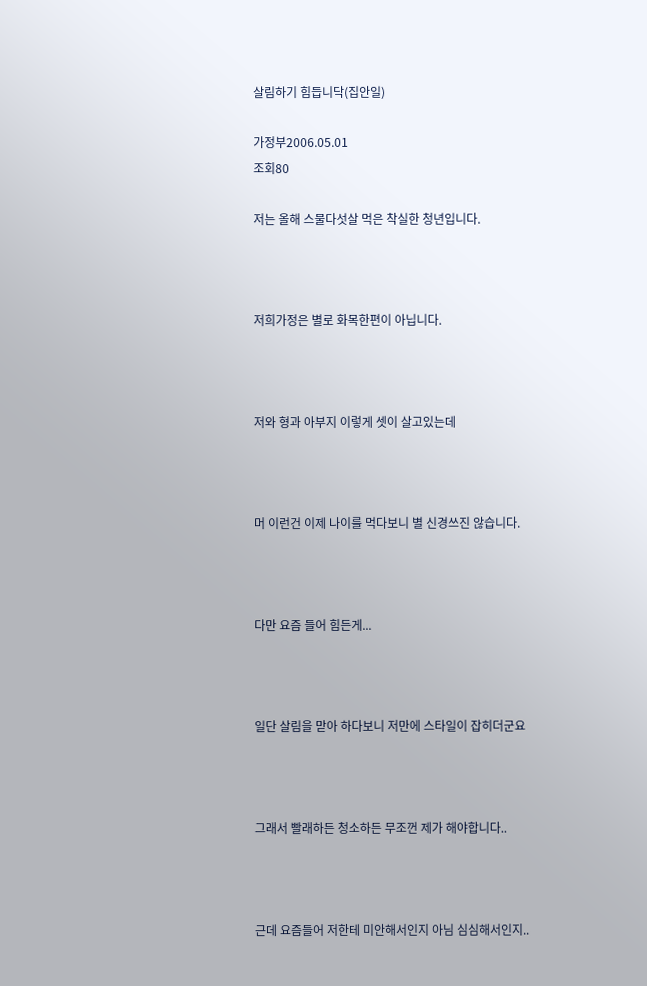살림하기 힘듭니닥(집안일)

가정부2006.05.01
조회80

저는 올해 스물다섯살 먹은 착실한 청년입니다.



저희가정은 별로 화목한편이 아닙니다.



저와 형과 아부지 이렇게 셋이 살고있는데



머 이런건 이제 나이를 먹다보니 별 신경쓰진 않습니다.



다만 요즘 들어 힘든게...



일단 살림을 맏아 하다보니 저만에 스타일이 잡히더군요



그래서 빨래하든 청소하든 무조껀 제가 해야합니다..



근데 요즘들어 저한테 미안해서인지 아님 심심해서인지..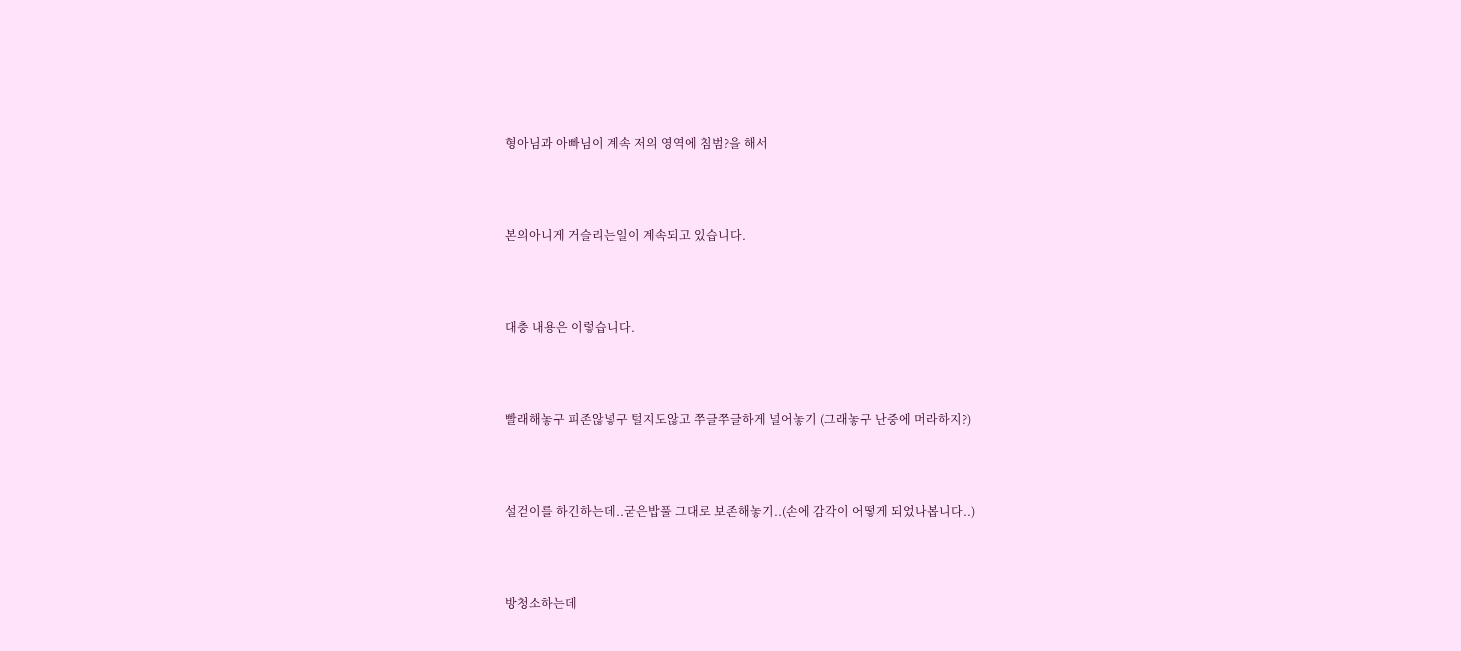형아님과 아빠님이 계속 저의 영역에 침범?을 해서



본의아니게 거슬리는일이 계속되고 있습니다.



대충 내용은 이렇습니다.



빨래해놓구 피존않넣구 털지도않고 쭈글쭈글하게 널어놓기 (그래놓구 난중에 머라하지?)



설걷이를 하긴하는데..굳은밥풀 그대로 보존해놓기..(손에 감각이 어떻게 되었나봅니다..)



방청소하는데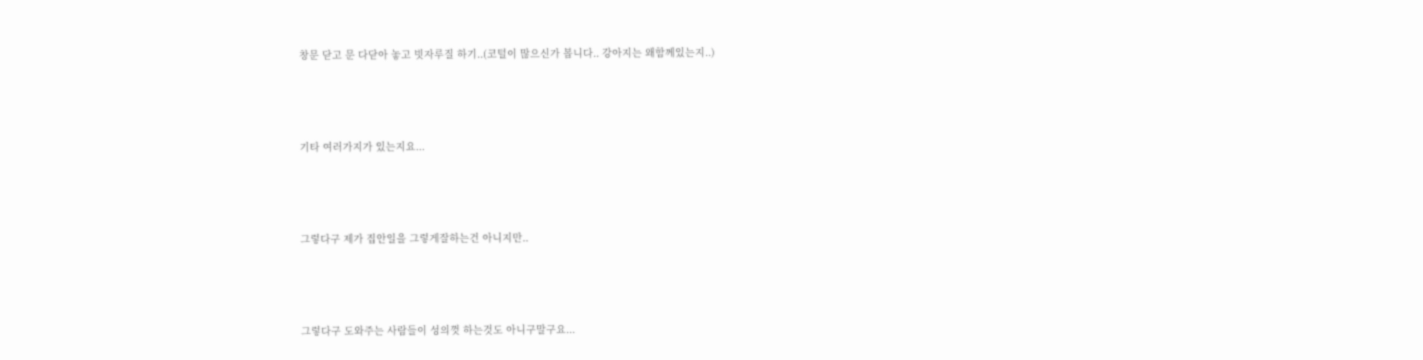창문 닫고 문 다닫아 놓고 빗자루질 하기..(코털이 많으신가 봅니다.. 강아지는 왜함께있는지..)



기타 여러가지가 있는지요...



그렇다구 제가 집안일을 그렇게잘하는건 아니지만..



그렇다구 도와주는 사람들이 성의껏 하는것도 아니구말구요...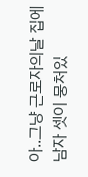아..그냥 근로자의날 집에 남자 셋이 뭉처있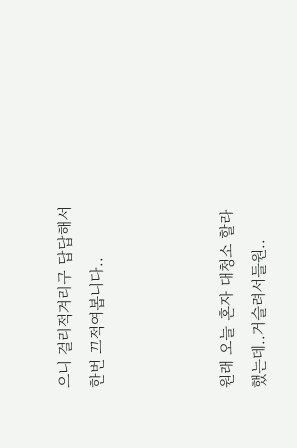으니 걸리적겨리구 답답해서 한번 끄적여봅니다..



원래 오늘 혼자 대청소 할라했는데..거슬려서들원..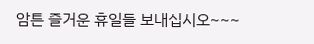암튼 즐거운 휴일들 보내십시오~~~